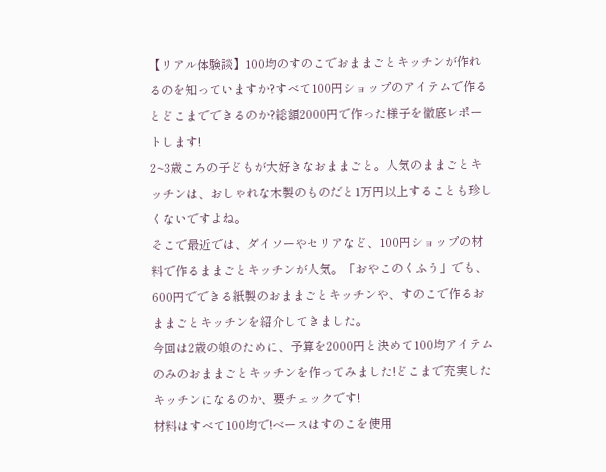【リアル体験談】100均のすのこでおままごとキッチンが作れるのを知っていますか?すべて100円ショップのアイテムで作るとどこまでできるのか?総額2000円で作った様子を徹底レポートします!
2~3歳ころの子どもが大好きなおままごと。人気のままごとキッチンは、おしゃれな木製のものだと1万円以上することも珍しくないですよね。
そこで最近では、ダイソーやセリアなど、100円ショップの材料で作るままごとキッチンが人気。「おやこのくふう」でも、600円でできる紙製のおままごとキッチンや、すのこで作るおままごとキッチンを紹介してきました。
今回は2歳の娘のために、予算を2000円と決めて100均アイテムのみのおままごとキッチンを作ってみました!どこまで充実したキッチンになるのか、要チェックです!
材料はすべて100均で!ベースはすのこを使用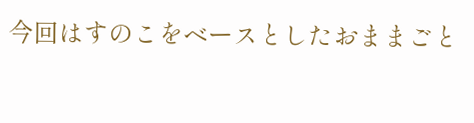今回はすのこをベースとしたおままごと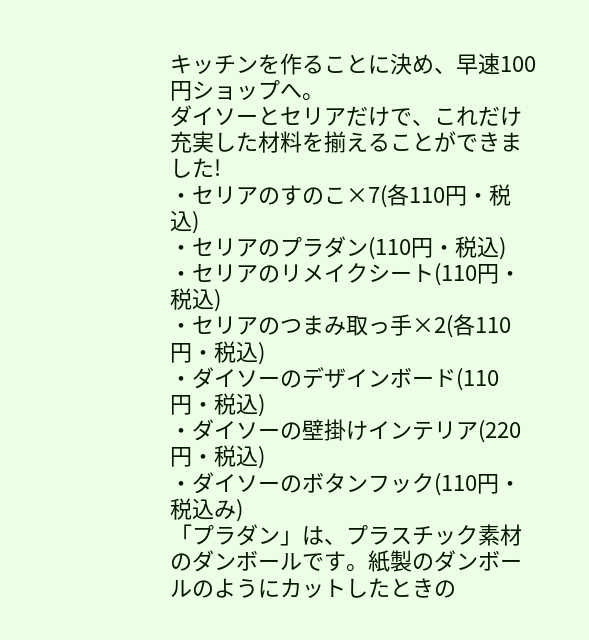キッチンを作ることに決め、早速100円ショップへ。
ダイソーとセリアだけで、これだけ充実した材料を揃えることができました!
・セリアのすのこ×7(各110円・税込)
・セリアのプラダン(110円・税込)
・セリアのリメイクシート(110円・税込)
・セリアのつまみ取っ手×2(各110円・税込)
・ダイソーのデザインボード(110円・税込)
・ダイソーの壁掛けインテリア(220円・税込)
・ダイソーのボタンフック(110円・税込み)
「プラダン」は、プラスチック素材のダンボールです。紙製のダンボールのようにカットしたときの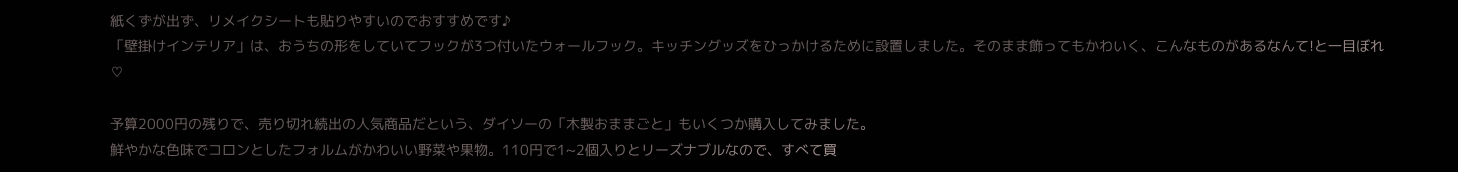紙くずが出ず、リメイクシートも貼りやすいのでおすすめです♪
「壁掛けインテリア」は、おうちの形をしていてフックが3つ付いたウォールフック。キッチングッズをひっかけるために設置しました。そのまま飾ってもかわいく、こんなものがあるなんて!と一目ぼれ♡

予算2000円の残りで、売り切れ続出の人気商品だという、ダイソーの「木製おままごと」もいくつか購入してみました。
鮮やかな色味でコロンとしたフォルムがかわいい野菜や果物。110円で1~2個入りとリーズナブルなので、すべて買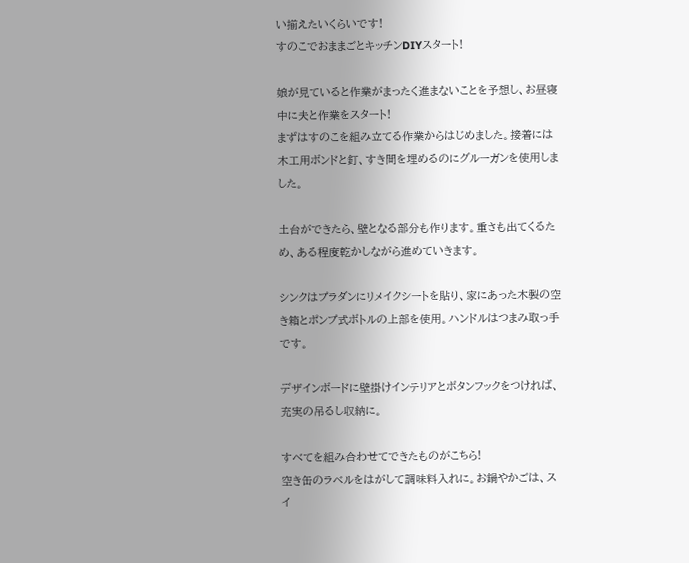い揃えたいくらいです!
すのこでおままごとキッチンDIYスタート!

娘が見ていると作業がまったく進まないことを予想し、お昼寝中に夫と作業をスタート!
まずはすのこを組み立てる作業からはじめました。接着には木工用ボンドと釘、すき間を埋めるのにグルーガンを使用しました。

土台ができたら、壁となる部分も作ります。重さも出てくるため、ある程度乾かしながら進めていきます。

シンクはプラダンにリメイクシートを貼り、家にあった木製の空き箱とポンプ式ボトルの上部を使用。ハンドルはつまみ取っ手です。

デザインボードに壁掛けインテリアとボタンフックをつければ、充実の吊るし収納に。

すべてを組み合わせてできたものがこちら!
空き缶のラベルをはがして調味料入れに。お鍋やかごは、スイ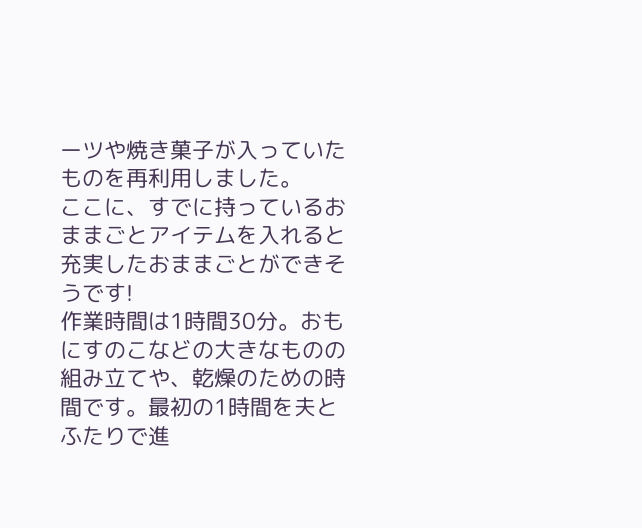ーツや焼き菓子が入っていたものを再利用しました。
ここに、すでに持っているおままごとアイテムを入れると充実したおままごとができそうです!
作業時間は1時間30分。おもにすのこなどの大きなものの組み立てや、乾燥のための時間です。最初の1時間を夫とふたりで進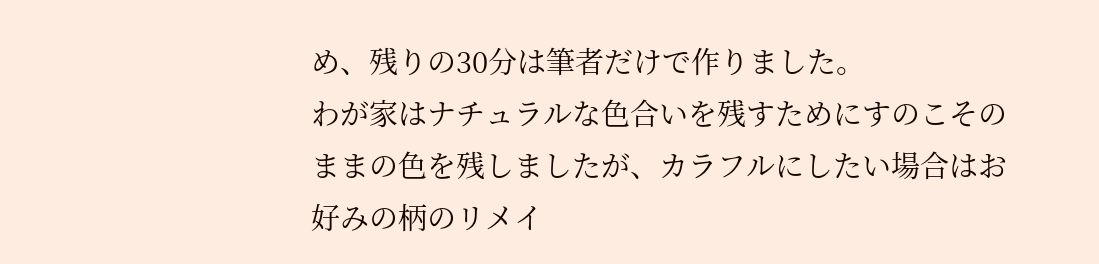め、残りの30分は筆者だけで作りました。
わが家はナチュラルな色合いを残すためにすのこそのままの色を残しましたが、カラフルにしたい場合はお好みの柄のリメイ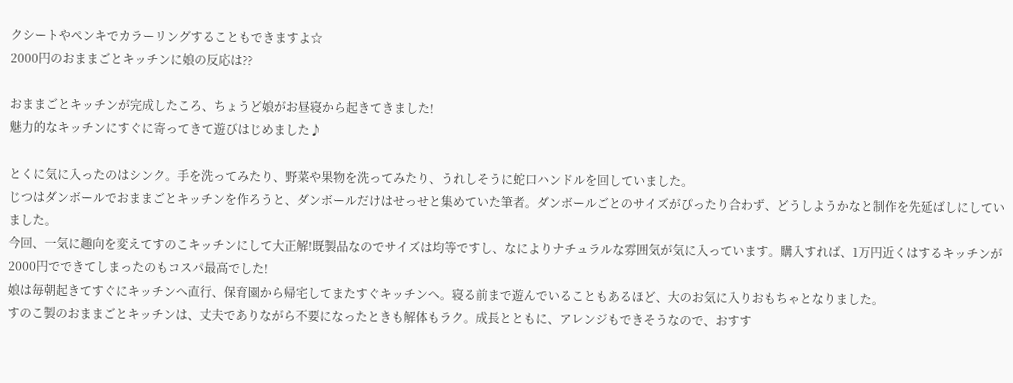クシートやペンキでカラーリングすることもできますよ☆
2000円のおままごとキッチンに娘の反応は??

おままごとキッチンが完成したころ、ちょうど娘がお昼寝から起きてきました!
魅力的なキッチンにすぐに寄ってきて遊びはじめました♪

とくに気に入ったのはシンク。手を洗ってみたり、野菜や果物を洗ってみたり、うれしそうに蛇口ハンドルを回していました。
じつはダンボールでおままごとキッチンを作ろうと、ダンボールだけはせっせと集めていた筆者。ダンボールごとのサイズがぴったり合わず、どうしようかなと制作を先延ばしにしていました。
今回、一気に趣向を変えてすのこキッチンにして大正解!既製品なのでサイズは均等ですし、なによりナチュラルな雰囲気が気に入っています。購入すれば、1万円近くはするキッチンが2000円でできてしまったのもコスパ最高でした!
娘は毎朝起きてすぐにキッチンへ直行、保育園から帰宅してまたすぐキッチンへ。寝る前まで遊んでいることもあるほど、大のお気に入りおもちゃとなりました。
すのこ製のおままごとキッチンは、丈夫でありながら不要になったときも解体もラク。成長とともに、アレンジもできそうなので、おすす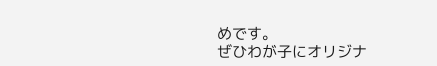めです。
ぜひわが子にオリジナ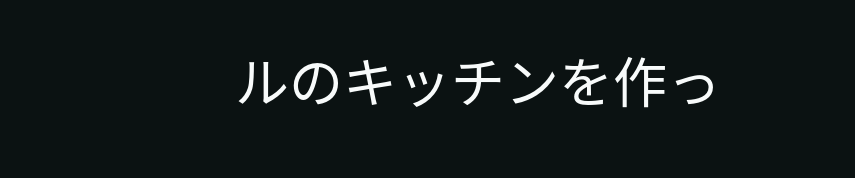ルのキッチンを作っ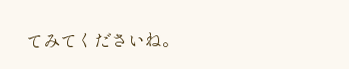てみてくださいね。